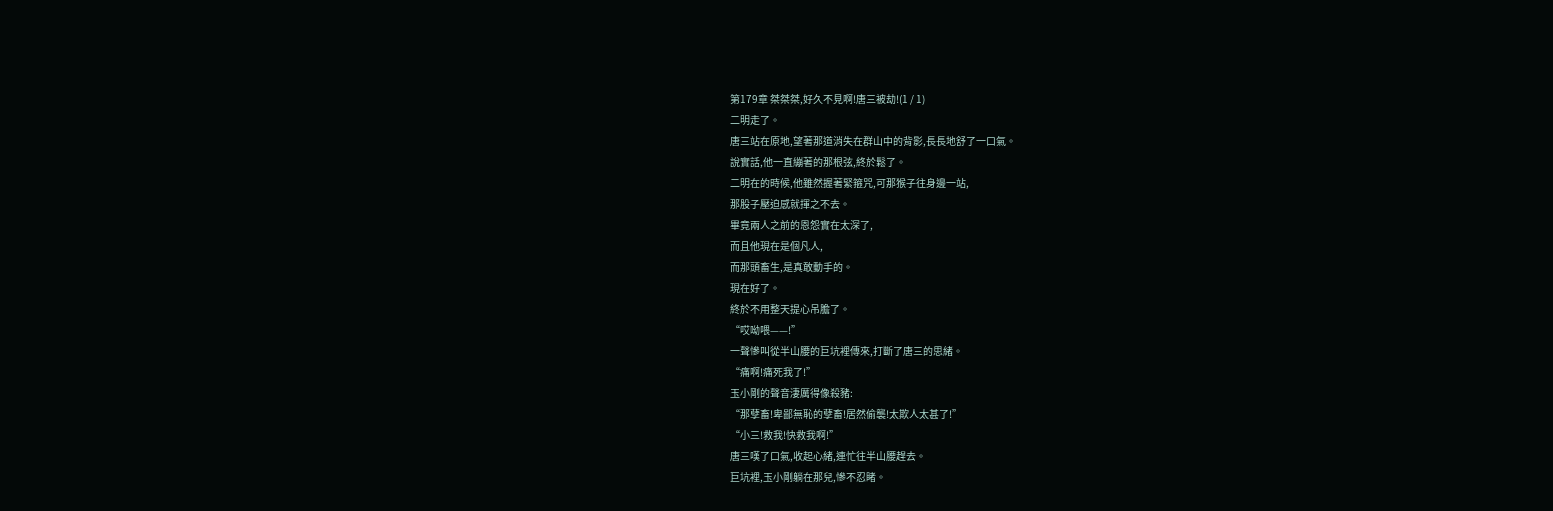第179章 桀桀桀,好久不見啊!唐三被劫!(1 / 1)
二明走了。
唐三站在原地,望著那道消失在群山中的背影,長長地舒了一口氣。
說實話,他一直繃著的那根弦,終於鬆了。
二明在的時候,他雖然握著緊箍咒,可那猴子往身邊一站,
那股子壓迫感就揮之不去。
畢竟兩人之前的恩怨實在太深了,
而且他現在是個凡人,
而那頭畜生,是真敢動手的。
現在好了。
終於不用整天提心吊膽了。
“哎呦喂——!”
一聲慘叫從半山腰的巨坑裡傳來,打斷了唐三的思緒。
“痛啊!痛死我了!”
玉小剛的聲音淒厲得像殺豬:
“那孽畜!卑鄙無恥的孽畜!居然偷襲!太欺人太甚了!”
“小三!救我!快救我啊!”
唐三嘆了口氣,收起心緒,連忙往半山腰趕去。
巨坑裡,玉小剛躺在那兒,慘不忍睹。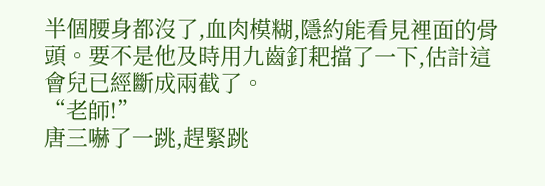半個腰身都沒了,血肉模糊,隱約能看見裡面的骨頭。要不是他及時用九齒釘耙擋了一下,估計這會兒已經斷成兩截了。
“老師!”
唐三嚇了一跳,趕緊跳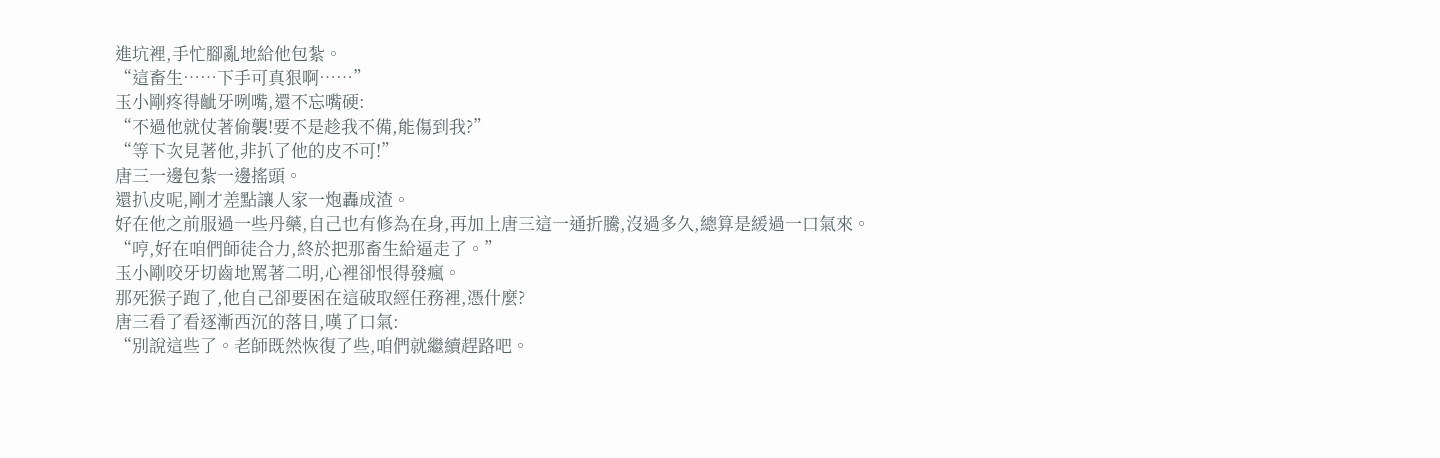進坑裡,手忙腳亂地給他包紮。
“這畜生……下手可真狠啊……”
玉小剛疼得齜牙咧嘴,還不忘嘴硬:
“不過他就仗著偷襲!要不是趁我不備,能傷到我?”
“等下次見著他,非扒了他的皮不可!”
唐三一邊包紮一邊搖頭。
還扒皮呢,剛才差點讓人家一炮轟成渣。
好在他之前服過一些丹藥,自己也有修為在身,再加上唐三這一通折騰,沒過多久,總算是緩過一口氣來。
“哼,好在咱們師徒合力,終於把那畜生給逼走了。”
玉小剛咬牙切齒地罵著二明,心裡卻恨得發瘋。
那死猴子跑了,他自己卻要困在這破取經任務裡,憑什麼?
唐三看了看逐漸西沉的落日,嘆了口氣:
“別說這些了。老師既然恢復了些,咱們就繼續趕路吧。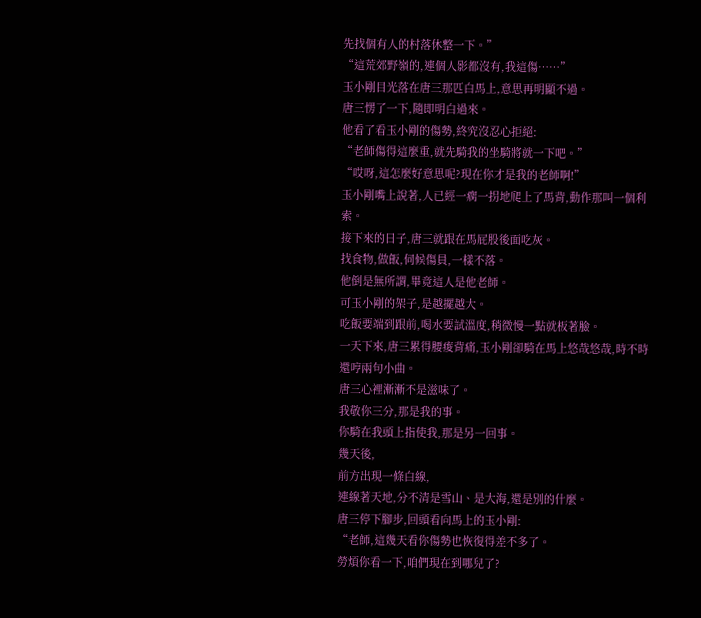先找個有人的村落休整一下。”
“這荒郊野嶺的,連個人影都沒有,我這傷……”
玉小剛目光落在唐三那匹白馬上,意思再明顯不過。
唐三愣了一下,隨即明白過來。
他看了看玉小剛的傷勢,終究沒忍心拒絕:
“老師傷得這麼重,就先騎我的坐騎將就一下吧。”
“哎呀,這怎麼好意思呢?現在你才是我的老師啊!”
玉小剛嘴上說著,人已經一瘸一拐地爬上了馬背,動作那叫一個利索。
接下來的日子,唐三就跟在馬屁股後面吃灰。
找食物,做飯,伺候傷員,一樣不落。
他倒是無所謂,畢竟這人是他老師。
可玉小剛的架子,是越擺越大。
吃飯要端到跟前,喝水要試溫度,稍微慢一點就板著臉。
一天下來,唐三累得腰痠背痛,玉小剛卻騎在馬上悠哉悠哉,時不時還哼兩句小曲。
唐三心裡漸漸不是滋味了。
我敬你三分,那是我的事。
你騎在我頭上指使我,那是另一回事。
幾天後,
前方出現一條白線,
連線著天地,分不清是雪山、是大海,還是別的什麼。
唐三停下腳步,回頭看向馬上的玉小剛:
“老師,這幾天看你傷勢也恢復得差不多了。
勞煩你看一下,咱們現在到哪兒了?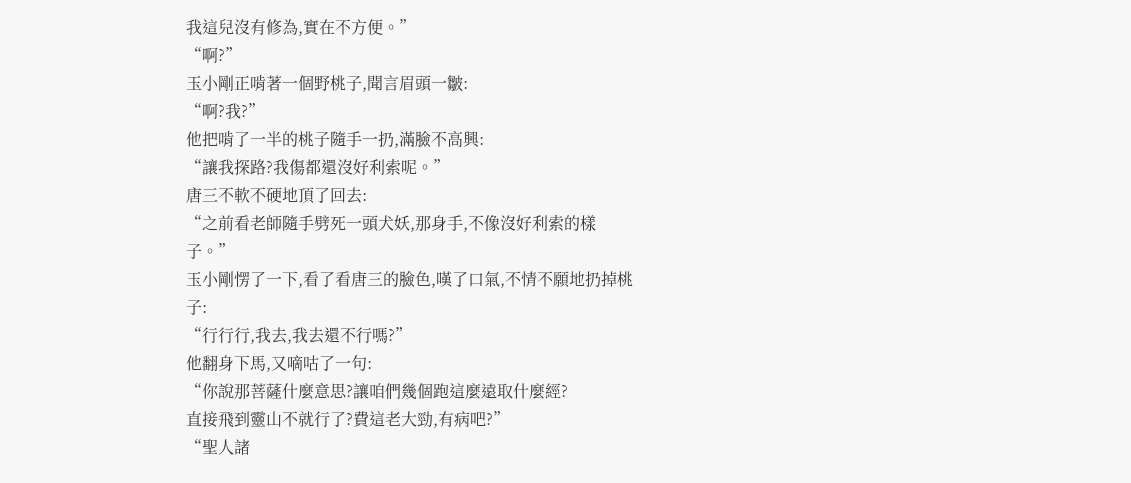我這兒沒有修為,實在不方便。”
“啊?”
玉小剛正啃著一個野桃子,聞言眉頭一皺:
“啊?我?”
他把啃了一半的桃子隨手一扔,滿臉不高興:
“讓我探路?我傷都還沒好利索呢。”
唐三不軟不硬地頂了回去:
“之前看老師隨手劈死一頭犬妖,那身手,不像沒好利索的樣子。”
玉小剛愣了一下,看了看唐三的臉色,嘆了口氣,不情不願地扔掉桃子:
“行行行,我去,我去還不行嗎?”
他翻身下馬,又嘀咕了一句:
“你說那菩薩什麼意思?讓咱們幾個跑這麼遠取什麼經?
直接飛到靈山不就行了?費這老大勁,有病吧?”
“聖人諸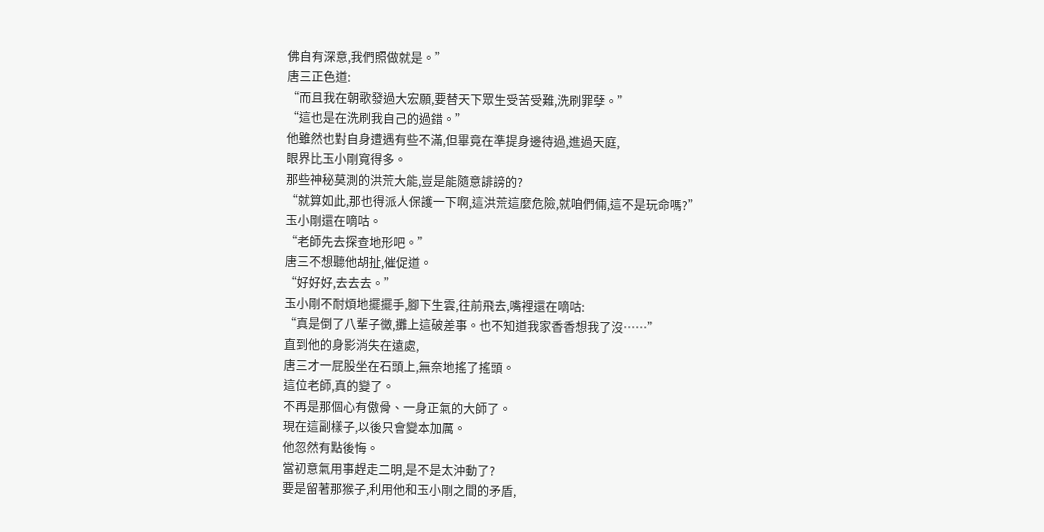佛自有深意,我們照做就是。”
唐三正色道:
“而且我在朝歌發過大宏願,要替天下眾生受苦受難,洗刷罪孽。”
“這也是在洗刷我自己的過錯。”
他雖然也對自身遭遇有些不滿,但畢竟在準提身邊待過,進過天庭,
眼界比玉小剛寬得多。
那些神秘莫測的洪荒大能,豈是能隨意誹謗的?
“就算如此,那也得派人保護一下啊,這洪荒這麼危險,就咱們倆,這不是玩命嗎?”
玉小剛還在嘀咕。
“老師先去探查地形吧。”
唐三不想聽他胡扯,催促道。
“好好好,去去去。”
玉小剛不耐煩地擺擺手,腳下生雲,往前飛去,嘴裡還在嘀咕:
“真是倒了八輩子黴,攤上這破差事。也不知道我家香香想我了沒……”
直到他的身影消失在遠處,
唐三才一屁股坐在石頭上,無奈地搖了搖頭。
這位老師,真的變了。
不再是那個心有傲骨、一身正氣的大師了。
現在這副樣子,以後只會變本加厲。
他忽然有點後悔。
當初意氣用事趕走二明,是不是太沖動了?
要是留著那猴子,利用他和玉小剛之間的矛盾,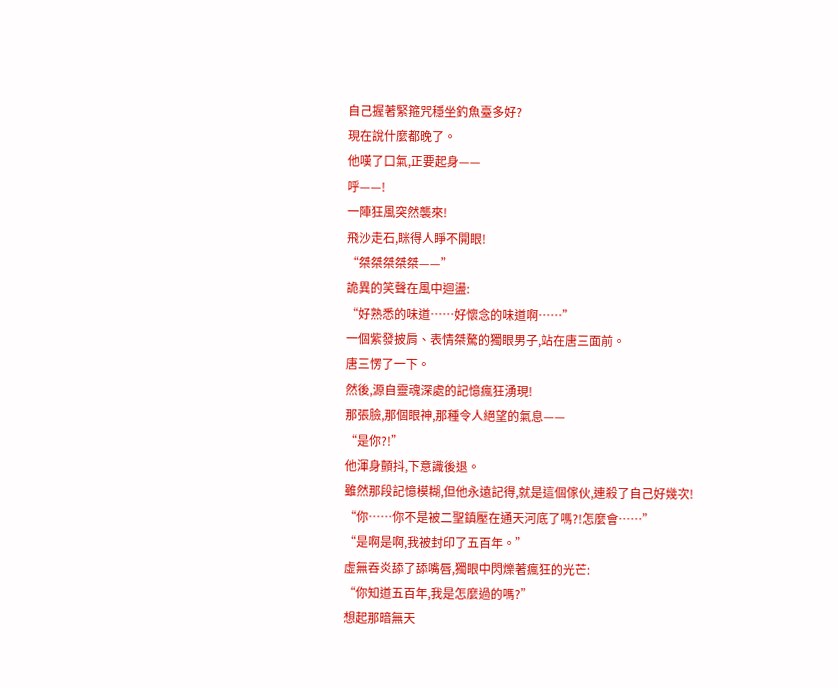自己握著緊箍咒穩坐釣魚臺多好?
現在說什麼都晚了。
他嘆了口氣,正要起身——
呼——!
一陣狂風突然襲來!
飛沙走石,眯得人睜不開眼!
“桀桀桀桀桀——”
詭異的笑聲在風中迴盪:
“好熟悉的味道……好懷念的味道啊……”
一個紫發披肩、表情桀驁的獨眼男子,站在唐三面前。
唐三愣了一下。
然後,源自靈魂深處的記憶瘋狂湧現!
那張臉,那個眼神,那種令人絕望的氣息——
“是你?!”
他渾身顫抖,下意識後退。
雖然那段記憶模糊,但他永遠記得,就是這個傢伙,連殺了自己好幾次!
“你……你不是被二聖鎮壓在通天河底了嗎?!怎麼會……”
“是啊是啊,我被封印了五百年。”
虛無吞炎舔了舔嘴唇,獨眼中閃爍著瘋狂的光芒:
“你知道五百年,我是怎麼過的嗎?”
想起那暗無天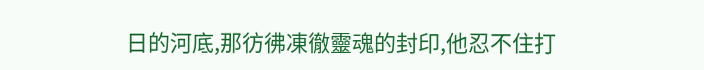日的河底,那彷彿凍徹靈魂的封印,他忍不住打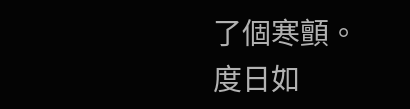了個寒顫。
度日如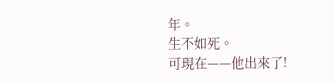年。
生不如死。
可現在——他出來了!